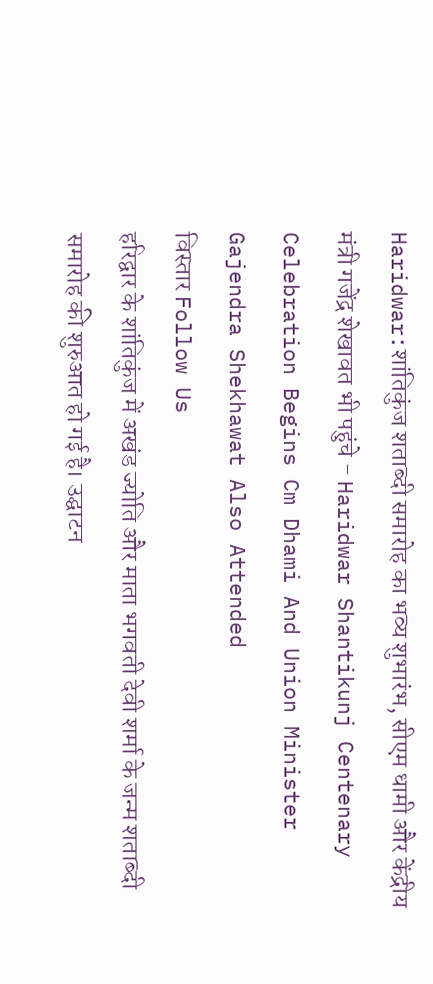Haridwar:शांतिकुंज शताब्दी समारोह का भव्य शुभारंभ, सीएम धामी और केंद्रीय मंत्री गजेंद्र शेखावत भी पहुंचे - Haridwar Shantikunj Centenary Celebration Begins Cm Dhami And Union Minister Gajendra Shekhawat Also Attended
विस्तार Follow Us
हरिद्वार के शांतिकुंज में अखंड ज्योति और माता भगवती देवी शर्मा के जन्म शताब्दी समारोह की शुरुआत हो गई है। उद्घाटन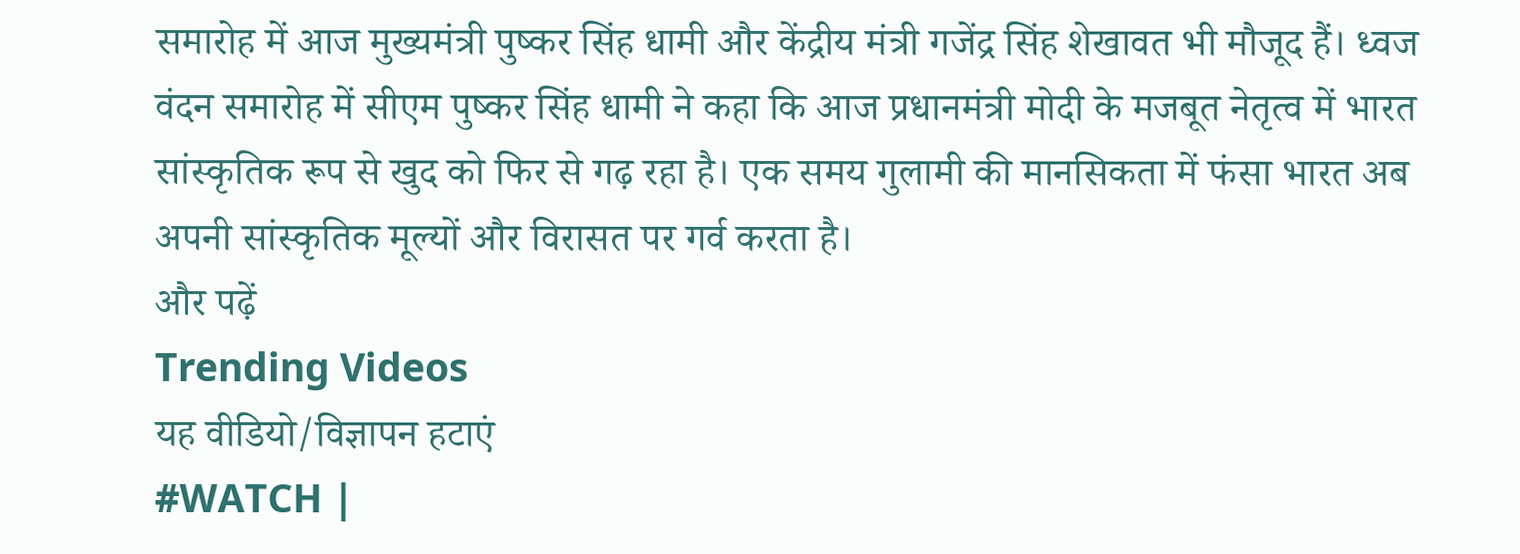समारोह में आज मुख्यमंत्री पुष्कर सिंह धामी और केंद्रीय मंत्री गजेंद्र सिंह शेखावत भी मौजूद हैं। ध्वज वंदन समारोह में सीएम पुष्कर सिंह धामी ने कहा कि आज प्रधानमंत्री मोदी के मजबूत नेतृत्व में भारत सांस्कृतिक रूप से खुद को फिर से गढ़ रहा है। एक समय गुलामी की मानसिकता में फंसा भारत अब अपनी सांस्कृतिक मूल्यों और विरासत पर गर्व करता है।
और पढ़ें
Trending Videos
यह वीडियो/विज्ञापन हटाएं
#WATCH |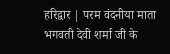हरिद्वार | परम वंदनीया माता भगवती देवी शर्मा जी के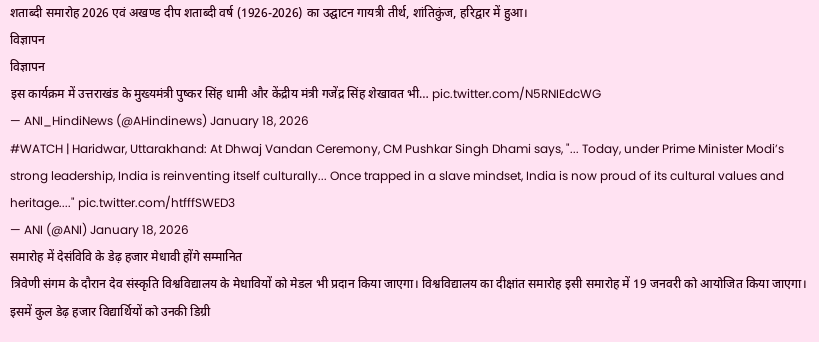शताब्दी समारोह 2026 एवं अखण्ड दीप शताब्दी वर्ष (1926-2026) का उद्घाटन गायत्री तीर्थ, शांतिकुंज, हरिद्वार में हुआ।
विज्ञापन
विज्ञापन
इस कार्यक्रम में उत्तराखंड के मुख्यमंत्री पुष्कर सिंह धामी और केंद्रीय मंत्री गजेंद्र सिंह शेखावत भी… pic.twitter.com/N5RNIEdcWG
— ANI_HindiNews (@AHindinews) January 18, 2026
#WATCH | Haridwar, Uttarakhand: At Dhwaj Vandan Ceremony, CM Pushkar Singh Dhami says, "... Today, under Prime Minister Modi’s strong leadership, India is reinventing itself culturally... Once trapped in a slave mindset, India is now proud of its cultural values and heritage...." pic.twitter.com/htfffSWED3
— ANI (@ANI) January 18, 2026
समारोह में देसंविवि के डेढ़ हजार मेधावी होंगे सम्मानित
त्रिवेणी संगम के दौरान देव संस्कृति विश्वविद्यालय के मेधावियों को मेडल भी प्रदान किया जाएगा। विश्वविद्यालय का दीक्षांत समारोह इसी समारोह में 19 जनवरी को आयोजित किया जाएगा। इसमें कुल डेढ़ हजार विद्यार्थियों को उनकी डिग्री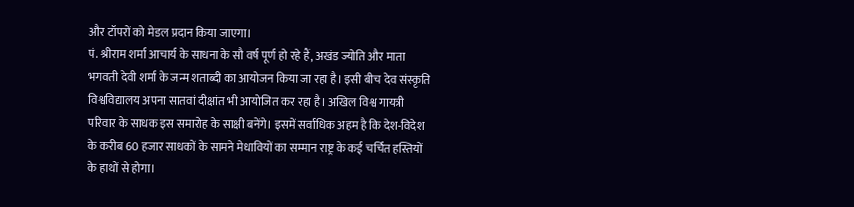और टॉपरों को मेडल प्रदान किया जाएगा।
पं. श्रीराम शर्मा आचार्य के साधना के सौ वर्ष पूर्ण हो रहे हैं, अखंड ज्योति और माता भगवती देवी शर्मा के जन्म शताब्दी का आयोजन किया जा रहा है। इसी बीच देव संस्कृति विश्वविद्यालय अपना सातवां दीक्षांत भी आयोजित कर रहा है। अखिल विश्व गायत्री परिवार के साधक इस समारोह के साक्षी बनेंगे। इसमें सर्वाधिक अहम है कि देश-विदेश के करीब 60 हजार साधकों के सामने मेधावियों का सम्मान राष्ट्र के कई चर्चित हस्तियों के हाथों से होगा।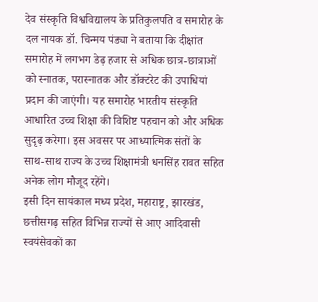देव संस्कृति विश्वविद्यालय के प्रतिकुलपति व समारोह के दल नायक डॉ. चिन्मय पंड्या ने बताया कि दीक्षांत समारोह में लगभग डेढ़ हजार से अधिक छात्र-छात्राओं को स्नातक, परास्नातक और डॉक्टरेट की उपाधियां प्रदान की जाएंगी। यह समारोह भारतीय संस्कृति आधारित उच्च शिक्षा की विशिष्ट पहचान को और अधिक सुदृढ़ करेगा। इस अवसर पर आध्यात्मिक संतों के साथ-साथ राज्य के उच्च शिक्षामंत्री धनसिंह रावत सहित अनेक लोग मौजूद रहेंगे।
इसी दिन सायंकाल मध्य प्रदेश, महाराष्ट्र, झारखंड, छत्तीसगढ़ सहित विभिन्न राज्यों से आए आदिवासी स्वयंसेवकों का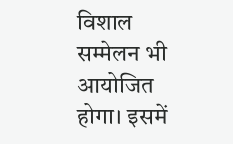विशाल सम्मेलन भी आयोजित होगा। इसमें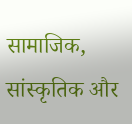सामाजिक, सांस्कृतिक और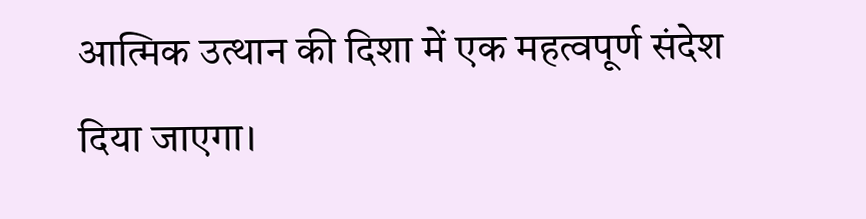आत्मिक उत्थान की दिशा में एक महत्वपूर्ण संदेश दिया जाएगा।